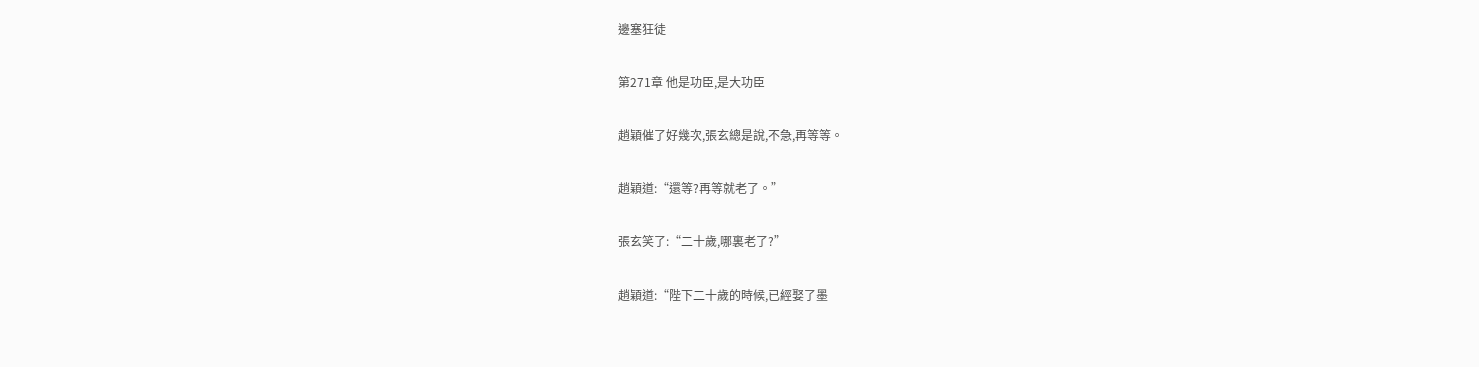邊塞狂徒

第271章 他是功臣,是大功臣

趙穎催了好幾次,張玄總是說,不急,再等等。

趙穎道:“還等?再等就老了。”

張玄笑了:“二十歲,哪裏老了?”

趙穎道:“陛下二十歲的時候,已經娶了墨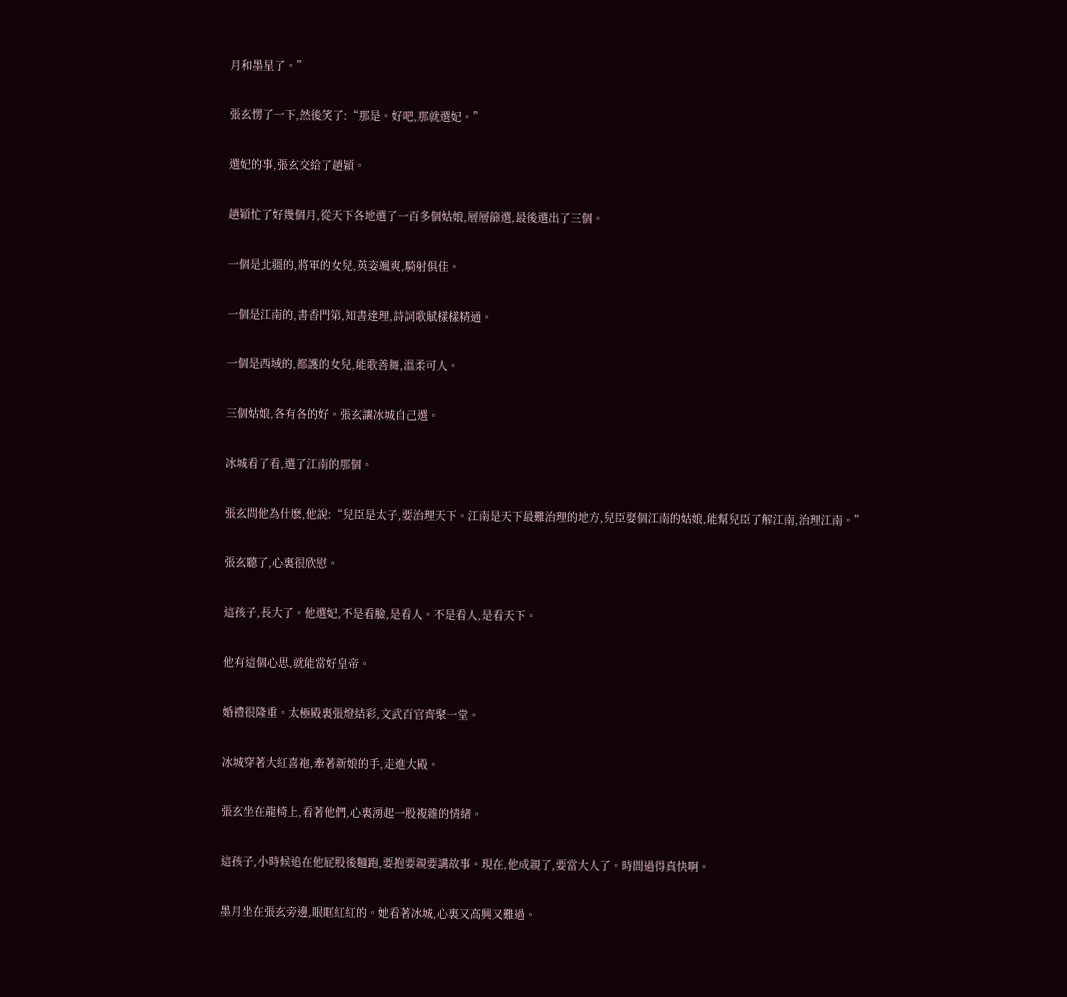月和墨星了。”

張玄愣了一下,然後笑了:“那是。好吧,那就選妃。”

選妃的事,張玄交給了趙穎。

趙穎忙了好幾個月,從天下各地選了一百多個姑娘,層層篩選,最後選出了三個。

一個是北疆的,將軍的女兒,英姿颯爽,騎射俱佳。

一個是江南的,書香門第,知書達理,詩詞歌賦樣樣精通。

一個是西域的,都護的女兒,能歌善舞,溫柔可人。

三個姑娘,各有各的好。張玄讓冰城自己選。

冰城看了看,選了江南的那個。

張玄問他為什麽,他說:“兒臣是太子,要治理天下。江南是天下最難治理的地方,兒臣娶個江南的姑娘,能幫兒臣了解江南,治理江南。”

張玄聽了,心裏很欣慰。

這孩子,長大了。他選妃,不是看臉,是看人。不是看人,是看天下。

他有這個心思,就能當好皇帝。

婚禮很隆重。太極殿裏張燈結彩,文武百官齊聚一堂。

冰城穿著大紅喜袍,牽著新娘的手,走進大殿。

張玄坐在龍椅上,看著他們,心裏湧起一股複雜的情緒。

這孩子,小時候追在他屁股後麵跑,要抱要親要講故事。現在,他成親了,要當大人了。時間過得真快啊。

墨月坐在張玄旁邊,眼眶紅紅的。她看著冰城,心裏又高興又難過。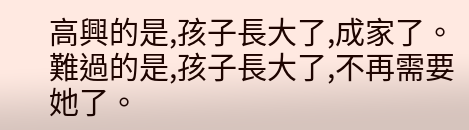高興的是,孩子長大了,成家了。難過的是,孩子長大了,不再需要她了。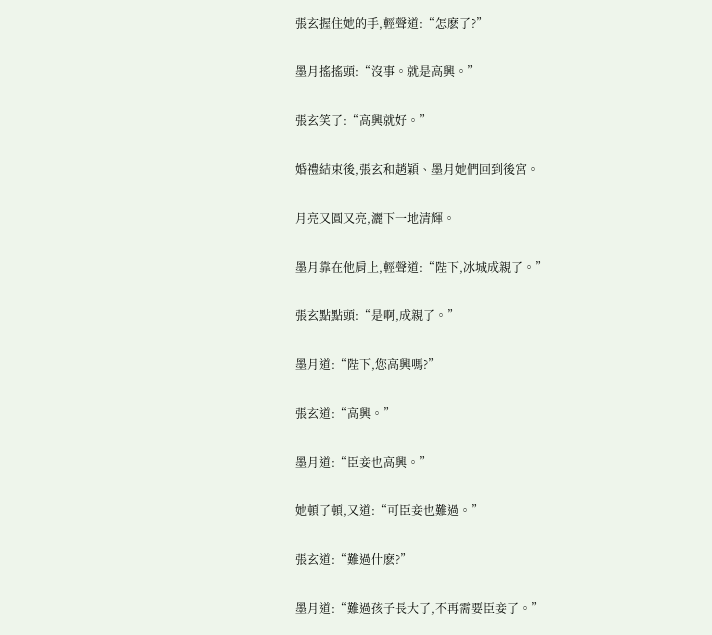張玄握住她的手,輕聲道:“怎麽了?”

墨月搖搖頭:“沒事。就是高興。”

張玄笑了:“高興就好。”

婚禮結束後,張玄和趙穎、墨月她們回到後宮。

月亮又圓又亮,灑下一地清輝。

墨月靠在他肩上,輕聲道:“陛下,冰城成親了。”

張玄點點頭:“是啊,成親了。”

墨月道:“陛下,您高興嗎?”

張玄道:“高興。”

墨月道:“臣妾也高興。”

她頓了頓,又道:“可臣妾也難過。”

張玄道:“難過什麽?”

墨月道:“難過孩子長大了,不再需要臣妾了。”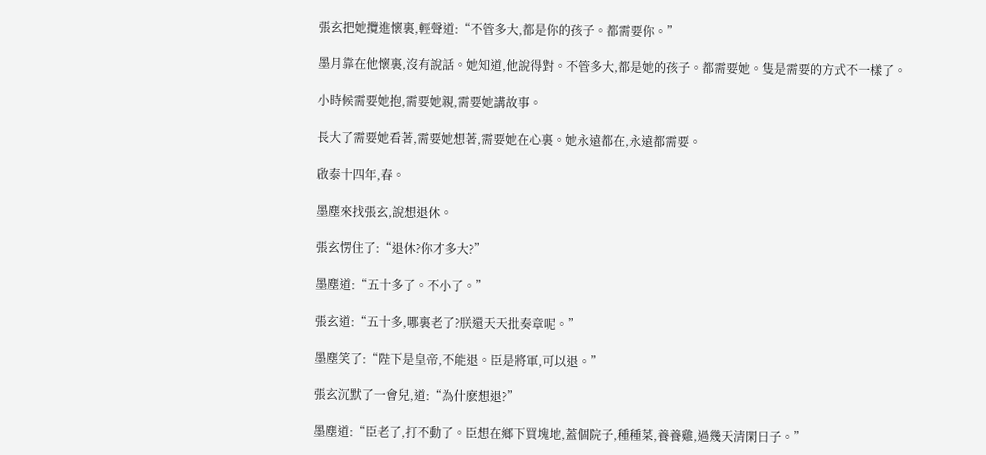張玄把她攬進懷裏,輕聲道:“不管多大,都是你的孩子。都需要你。”

墨月靠在他懷裏,沒有說話。她知道,他說得對。不管多大,都是她的孩子。都需要她。隻是需要的方式不一樣了。

小時候需要她抱,需要她親,需要她講故事。

長大了需要她看著,需要她想著,需要她在心裏。她永遠都在,永遠都需要。

啟泰十四年,春。

墨塵來找張玄,說想退休。

張玄愣住了:“退休?你才多大?”

墨塵道:“五十多了。不小了。”

張玄道:“五十多,哪裏老了?朕還天天批奏章呢。”

墨塵笑了:“陛下是皇帝,不能退。臣是將軍,可以退。”

張玄沉默了一會兒,道:“為什麽想退?”

墨塵道:“臣老了,打不動了。臣想在鄉下買塊地,蓋個院子,種種菜,養養雞,過幾天清閑日子。”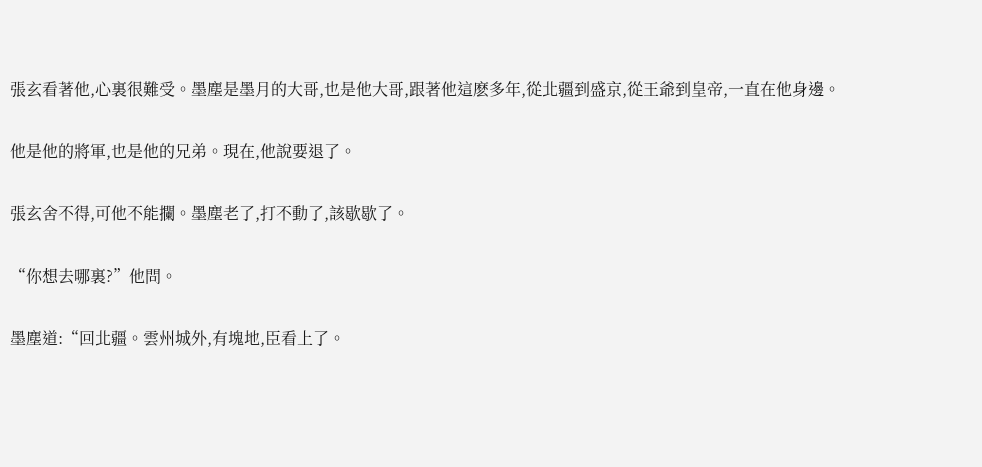張玄看著他,心裏很難受。墨塵是墨月的大哥,也是他大哥,跟著他這麽多年,從北疆到盛京,從王爺到皇帝,一直在他身邊。

他是他的將軍,也是他的兄弟。現在,他說要退了。

張玄舍不得,可他不能攔。墨塵老了,打不動了,該歇歇了。

“你想去哪裏?”他問。

墨塵道:“回北疆。雲州城外,有塊地,臣看上了。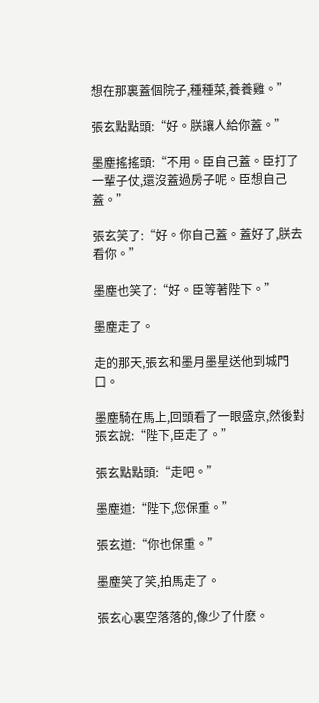想在那裏蓋個院子,種種菜,養養雞。”

張玄點點頭:“好。朕讓人給你蓋。”

墨塵搖搖頭:“不用。臣自己蓋。臣打了一輩子仗,還沒蓋過房子呢。臣想自己蓋。”

張玄笑了:“好。你自己蓋。蓋好了,朕去看你。”

墨塵也笑了:“好。臣等著陛下。”

墨塵走了。

走的那天,張玄和墨月墨星送他到城門口。

墨塵騎在馬上,回頭看了一眼盛京,然後對張玄說:“陛下,臣走了。”

張玄點點頭:“走吧。”

墨塵道:“陛下,您保重。”

張玄道:“你也保重。”

墨塵笑了笑,拍馬走了。

張玄心裏空落落的,像少了什麽。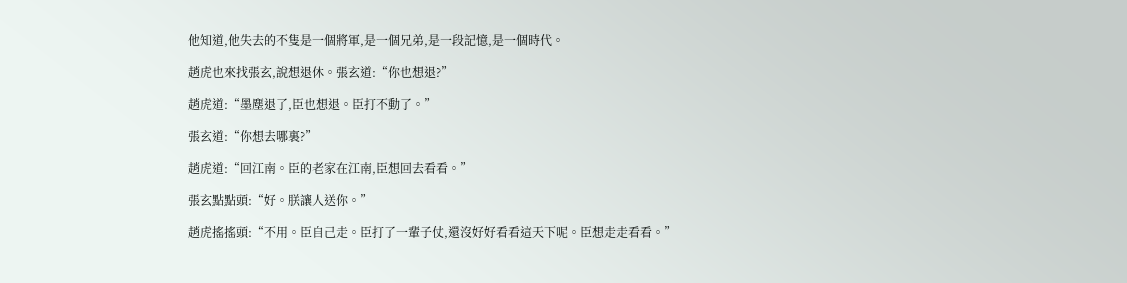他知道,他失去的不隻是一個將軍,是一個兄弟,是一段記憶,是一個時代。

趙虎也來找張玄,說想退休。張玄道:“你也想退?”

趙虎道:“墨塵退了,臣也想退。臣打不動了。”

張玄道:“你想去哪裏?”

趙虎道:“回江南。臣的老家在江南,臣想回去看看。”

張玄點點頭:“好。朕讓人送你。”

趙虎搖搖頭:“不用。臣自己走。臣打了一輩子仗,還沒好好看看這天下呢。臣想走走看看。”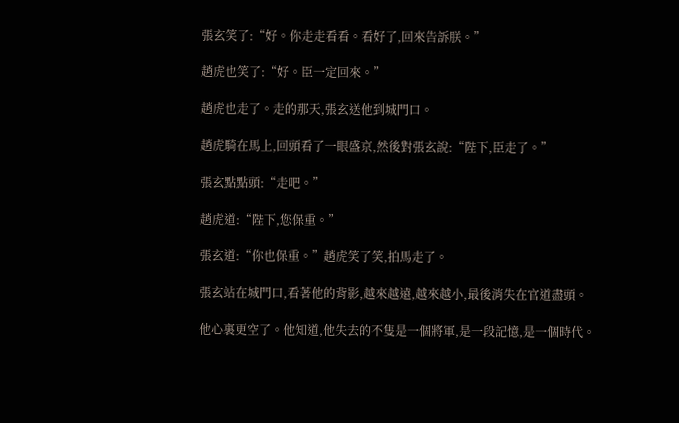張玄笑了:“好。你走走看看。看好了,回來告訴朕。”

趙虎也笑了:“好。臣一定回來。”

趙虎也走了。走的那天,張玄送他到城門口。

趙虎騎在馬上,回頭看了一眼盛京,然後對張玄說:“陛下,臣走了。”

張玄點點頭:“走吧。”

趙虎道:“陛下,您保重。”

張玄道:“你也保重。”趙虎笑了笑,拍馬走了。

張玄站在城門口,看著他的背影,越來越遠,越來越小,最後消失在官道盡頭。

他心裏更空了。他知道,他失去的不隻是一個將軍,是一段記憶,是一個時代。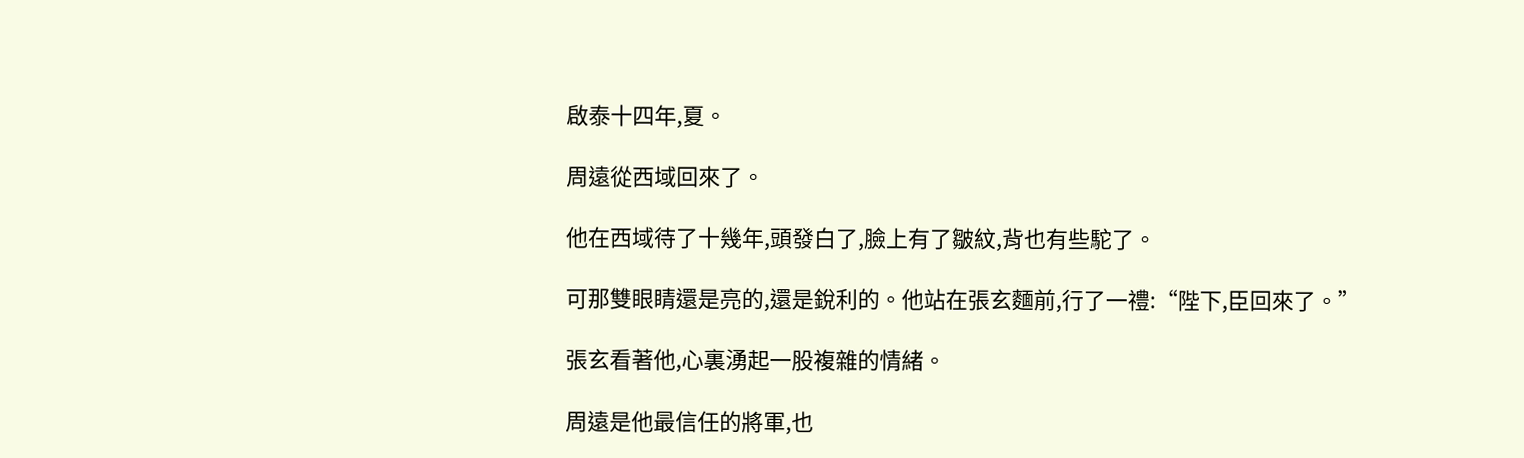啟泰十四年,夏。

周遠從西域回來了。

他在西域待了十幾年,頭發白了,臉上有了皺紋,背也有些駝了。

可那雙眼睛還是亮的,還是銳利的。他站在張玄麵前,行了一禮:“陛下,臣回來了。”

張玄看著他,心裏湧起一股複雜的情緒。

周遠是他最信任的將軍,也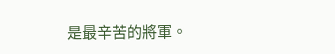是最辛苦的將軍。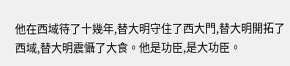他在西域待了十幾年,替大明守住了西大門,替大明開拓了西域,替大明震懾了大食。他是功臣,是大功臣。